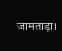जामताड़ा।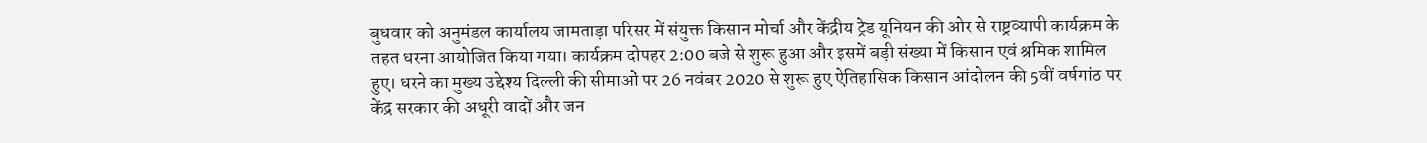बुधवार को अनुमंडल कार्यालय जामताड़ा परिसर में संयुक्त किसान मोर्चा और केंद्रीय ट्रेड यूनियन की ओर से राष्ट्रव्यापी कार्यक्रम के तहत धरना आयोजित किया गया। कार्यक्रम दोपहर 2:00 बजे से शुरू हुआ और इसमें बड़ी संख्या में किसान एवं श्रमिक शामिल हुए। धरने का मुख्य उद्देश्य दिल्ली की सीमाओं पर 26 नवंबर 2020 से शुरू हुए ऐतिहासिक किसान आंदोलन की 5वीं वर्षगांठ पर केंद्र सरकार की अधूरी वादों और जन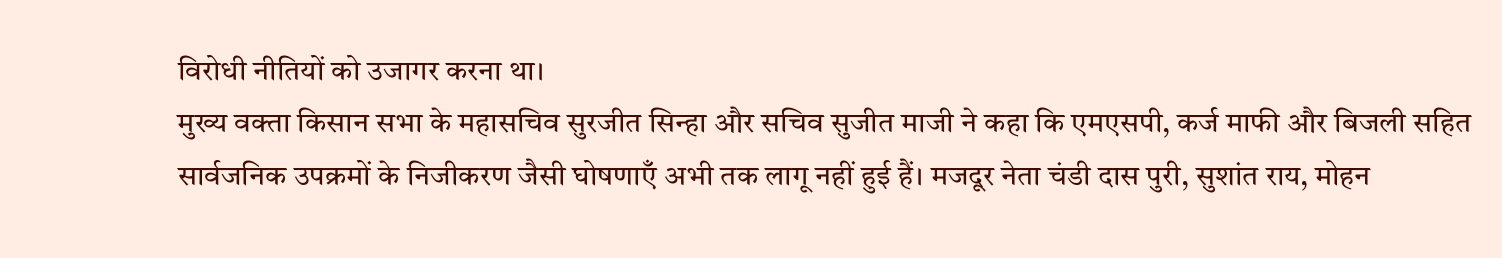विरोधी नीतियों को उजागर करना था।
मुख्य वक्ता किसान सभा के महासचिव सुरजीत सिन्हा और सचिव सुजीत माजी ने कहा कि एमएसपी, कर्ज माफी और बिजली सहित सार्वजनिक उपक्रमों के निजीकरण जैसी घोषणाएँ अभी तक लागू नहीं हुई हैं। मजदूर नेता चंडी दास पुरी, सुशांत राय, मोहन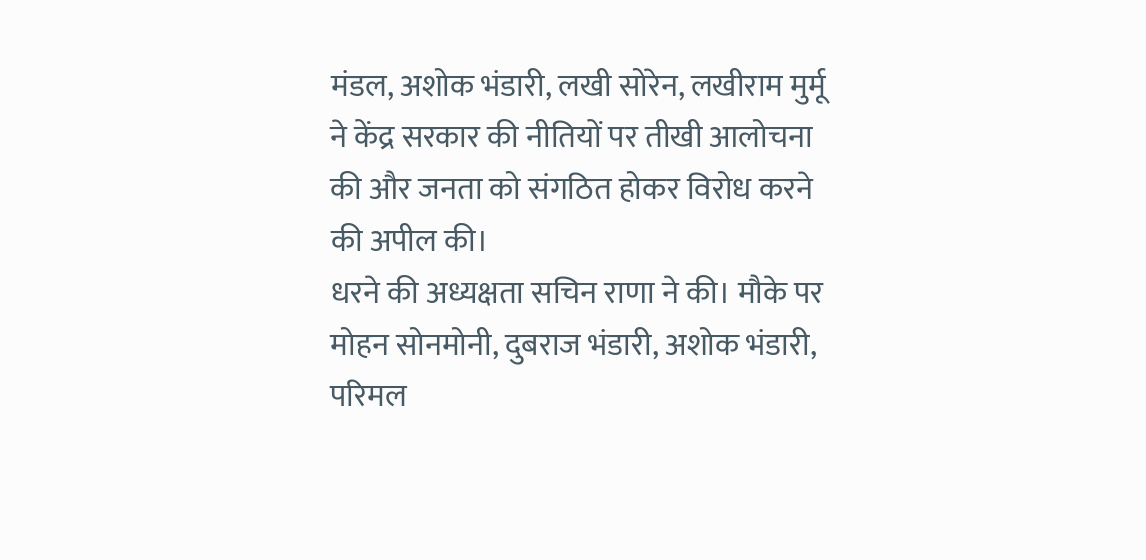मंडल, अशोक भंडारी, लखी सोरेन, लखीराम मुर्मू ने केंद्र सरकार की नीतियों पर तीखी आलोचना की और जनता को संगठित होकर विरोध करने की अपील की।
धरने की अध्यक्षता सचिन राणा ने की। मौके पर मोहन सोनमोनी, दुबराज भंडारी, अशोक भंडारी, परिमल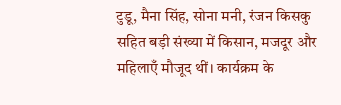टुडू, मैना सिंह, सोना मनी, रंजन किसकु सहित बड़ी संख्या में किसान, मजदूर और महिलाएँ मौजूद थीं। कार्यक्रम के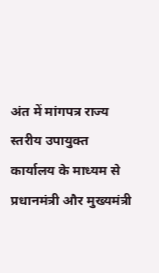अंत में मांगपत्र राज्य स्तरीय उपायुक्त कार्यालय के माध्यम से प्रधानमंत्री और मुख्यमंत्री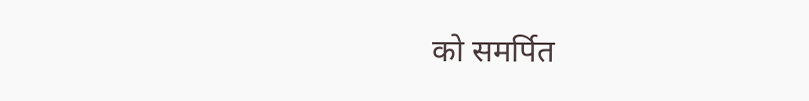को समर्पित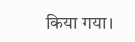किया गया।